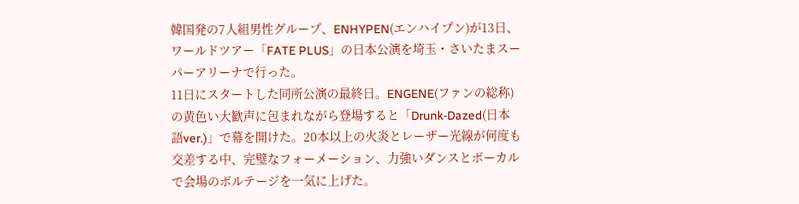韓国発の7人組男性グループ、ENHYPEN(エンハイプン)が13日、ワールドツアー「FATE PLUS」の日本公演を埼玉・さいたまスーパーアリーナで行った。
11日にスタートした同所公演の最終日。ENGENE(ファンの総称)の黄色い大歓声に包まれながら登場すると「Drunk-Dazed(日本語ver.)」で幕を開けた。20本以上の火炎とレーザー光線が何度も交差する中、完璧なフォーメーション、力強いダンスとボーカルで会場のボルテージを一気に上げた。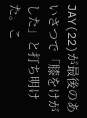JAY(22)が最後のあいさつで「膝をけがした」と打ち明けた。こ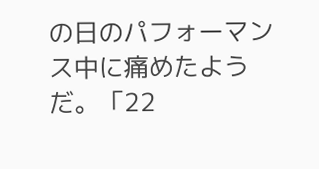の日のパフォーマンス中に痛めたようだ。「22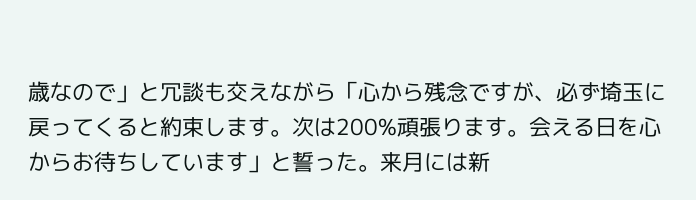歳なので」と冗談も交えながら「心から残念ですが、必ず埼玉に戻ってくると約束します。次は200%頑張ります。会える日を心からお待ちしています」と誓った。来月には新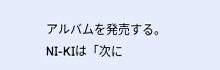アルバムを発売する。NI-KIは「次に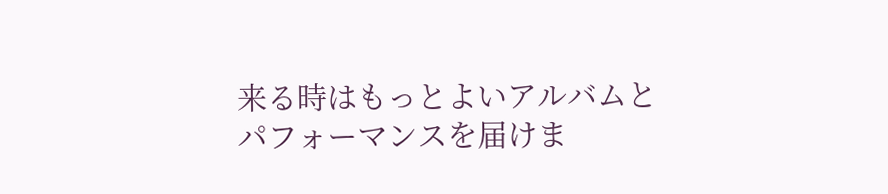来る時はもっとよいアルバムとパフォーマンスを届けま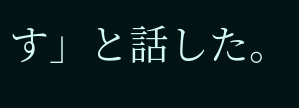す」と話した。